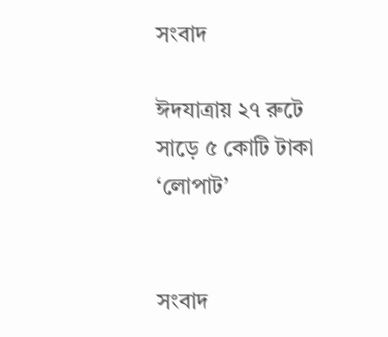সংবাদ

ঈদযাত্রায় ২৭ রুটে সাড়ে ৫ কোটি টাকা ‘লোপাট’


সংবাদ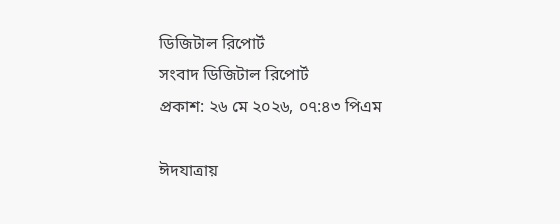ডিজিটাল রিপোর্ট
সংবাদ ডিজিটাল রিপোর্ট
প্রকাশ: ২৬ মে ২০২৬, ০৭:৪৩ পিএম

ঈদযাত্রায়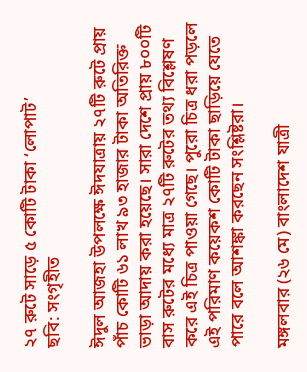২৭ রুটে সাড়ে ৫ কোটি টাকা ‘লোপাট’
ছবি: সংগৃহীত

ঈদুল আজহা উপলক্ষে ঈদযাত্রায় ২৭টি রুটে প্রায় পাঁচ কোটি ৬১ লাখ ৯৩ হাজার টাকা অতিরিক্ত ভাড়া আদায় করা হয়েছে। সারা দেশে প্রায় ৮০০টি বাস রুটের মধ্যে মাত্র ২৭টি রুটের তথ্য বিশ্লেষণ করে এই চিত্র পাওয়া গেছে। পুরো চিত্র ধরা পড়লে এই পরিমাণ কয়েকশ কোটি টাকা ছাড়িয়ে যেতে পারে বলে আশঙ্কা করছেন সংশ্লিষ্টরা।

মঙ্গলবার (২৬ মে) বাংলাদেশ যাত্রী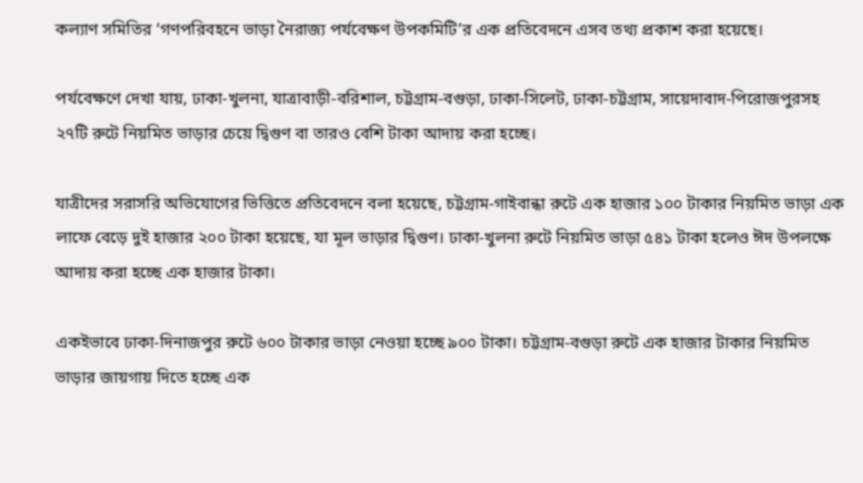কল্যাণ সমিতির ‘গণপরিবহনে ভাড়া নৈরাজ্য পর্যবেক্ষণ উপকমিটি’র এক প্রতিবেদনে এসব তথ্য প্রকাশ করা হয়েছে।

পর্যবেক্ষণে দেখা যায়, ঢাকা-খুলনা, যাত্রাবাড়ী-বরিশাল, চট্টগ্রাম-বগুড়া, ঢাকা-সিলেট, ঢাকা-চট্টগ্রাম, সায়েদাবাদ-পিরোজপুরসহ ২৭টি রুটে নিয়মিত ভাড়ার চেয়ে দ্বিগুণ বা তারও বেশি টাকা আদায় করা হচ্ছে।

যাত্রীদের সরাসরি অভিযোগের ভিত্তিতে প্রতিবেদনে বলা হয়েছে, চট্টগ্রাম-গাইবান্ধা রুটে এক হাজার ১০০ টাকার নিয়মিত ভাড়া এক লাফে বেড়ে দুই হাজার ২০০ টাকা হয়েছে, যা মূল ভাড়ার দ্বিগুণ। ঢাকা-খুলনা রুটে নিয়মিত ভাড়া ৫৪১ টাকা হলেও ঈদ উপলক্ষে আদায় করা হচ্ছে এক হাজার টাকা।

একইভাবে ঢাকা-দিনাজপুর রুটে ৬০০ টাকার ভাড়া নেওয়া হচ্ছে ৯০০ টাকা। চট্টগ্রাম-বগুড়া রুটে এক হাজার টাকার নিয়মিত ভাড়ার জায়গায় দিতে হচ্ছে এক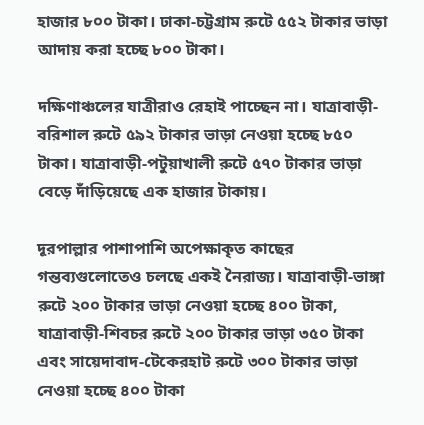হাজার ৮০০ টাকা। ঢাকা-চট্টগ্রাম রুটে ৫৫২ টাকার ভাড়া আদায় করা হচ্ছে ৮০০ টাকা।

দক্ষিণাঞ্চলের যাত্রীরাও রেহাই পাচ্ছেন না। যাত্রাবাড়ী-বরিশাল রুটে ৫৯২ টাকার ভাড়া নেওয়া হচ্ছে ৮৫০ টাকা। যাত্রাবাড়ী-পটুয়াখালী রুটে ৫৭০ টাকার ভাড়া বেড়ে দাঁড়িয়েছে এক হাজার টাকায়।

দূরপাল্লার পাশাপাশি অপেক্ষাকৃত কাছের গন্তব্যগুলোতেও চলছে একই নৈরাজ্য। যাত্রাবাড়ী-ভাঙ্গা রুটে ২০০ টাকার ভাড়া নেওয়া হচ্ছে ৪০০ টাকা, যাত্রাবাড়ী-শিবচর রুটে ২০০ টাকার ভাড়া ৩৫০ টাকা এবং সায়েদাবাদ-টেকেরহাট রুটে ৩০০ টাকার ভাড়া নেওয়া হচ্ছে ৪০০ টাকা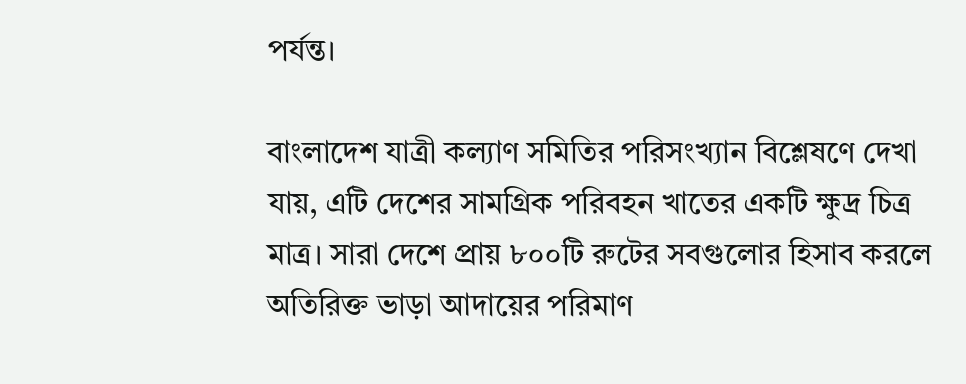পর্যন্ত।

বাংলাদেশ যাত্রী কল্যাণ সমিতির পরিসংখ্যান বিশ্লেষণে দেখা যায়, এটি দেশের সামগ্রিক পরিবহন খাতের একটি ক্ষুদ্র চিত্র মাত্র। সারা দেশে প্রায় ৮০০টি রুটের সবগুলোর হিসাব করলে অতিরিক্ত ভাড়া আদায়ের পরিমাণ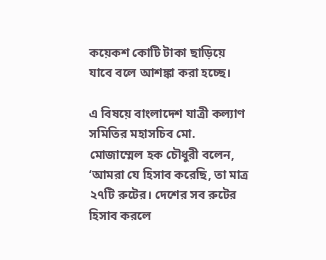কয়েকশ কোটি টাকা ছাড়িয়ে যাবে বলে আশঙ্কা করা হচ্ছে।

এ বিষয়ে বাংলাদেশ যাত্রী কল্যাণ সমিতির মহাসচিব মো. মোজাম্মেল হক চৌধুরী বলেন, ‘আমরা যে হিসাব করেছি, তা মাত্র ২৭টি রুটের। দেশের সব রুটের হিসাব করলে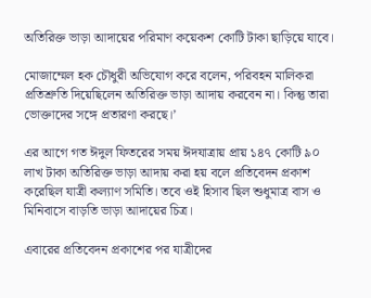অতিরিক্ত ভাড়া আদায়ের পরিমাণ কয়েকশ কোটি টাকা ছাড়িয়ে যাবে।

মোজাম্মেল হক চৌধুরী অভিযোগ করে বলেন, পরিবহন মালিকরা প্রতিশ্রুতি দিয়েছিলেন অতিরিক্ত ভাড়া আদায় করবেন না। কিন্তু তারা ভোক্তাদের সঙ্গে প্রতারণা করছে।’

এর আগে গত ঈদুল ফিতরের সময় ঈদযাত্রায় প্রায় ১৪৭ কোটি ৯০ লাখ টাকা অতিরিক্ত ভাড়া আদায় করা হয় বলে প্রতিবেদন প্রকাশ করেছিল যাত্রী কল্যাণ সমিতি। তবে ওই হিসাব ছিল শুধুমাত্র বাস ও মিনিবাসে বাড়তি ভাড়া আদায়ের চিত্র।

এবারের প্রতিবেদন প্রকাশের পর যাত্রীদের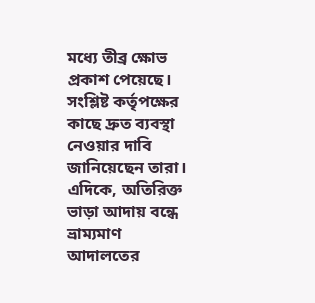মধ্যে তীব্র ক্ষোভ প্রকাশ পেয়েছে। সংশ্লিষ্ট কর্তৃপক্ষের কাছে দ্রুত ব্যবস্থা নেওয়ার দাবি জানিয়েছেন তারা। এদিকে, অতিরিক্ত ভাড়া আদায় বন্ধে ভ্রাম্যমাণ আদালতের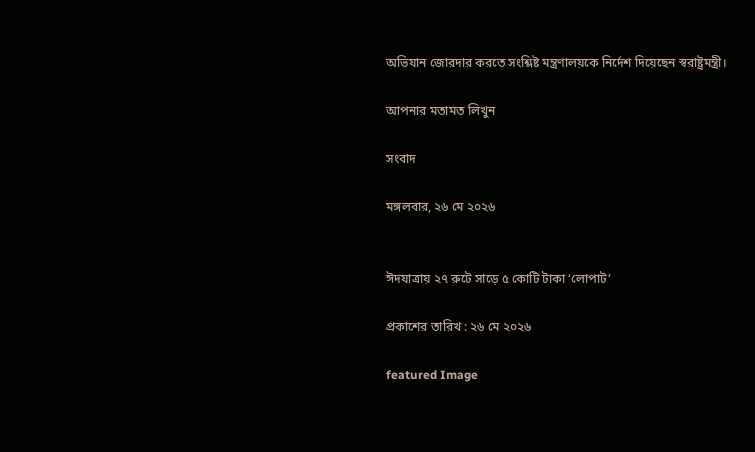অভিযান জোরদার করতে সংশ্লিষ্ট মন্ত্রণালয়কে নির্দেশ দিয়েছেন স্বরাষ্ট্রমন্ত্রী।

আপনার মতামত লিখুন

সংবাদ

মঙ্গলবার, ২৬ মে ২০২৬


ঈদযাত্রায় ২৭ রুটে সাড়ে ৫ কোটি টাকা ‘লোপাট’

প্রকাশের তারিখ : ২৬ মে ২০২৬

featured Image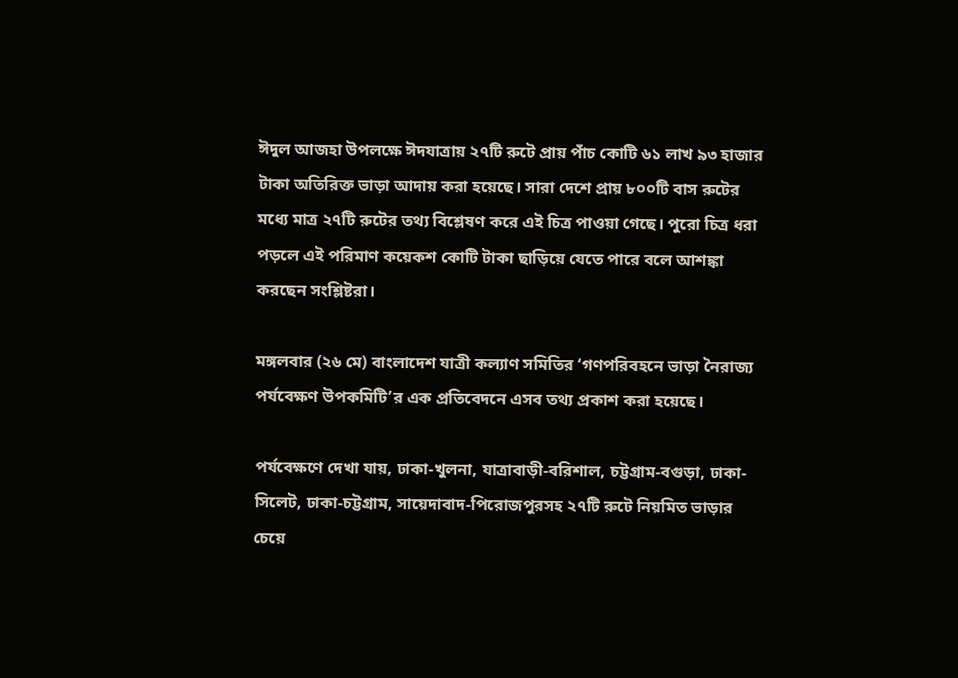ঈদুল আজহা উপলক্ষে ঈদযাত্রায় ২৭টি রুটে প্রায় পাঁচ কোটি ৬১ লাখ ৯৩ হাজার টাকা অতিরিক্ত ভাড়া আদায় করা হয়েছে। সারা দেশে প্রায় ৮০০টি বাস রুটের মধ্যে মাত্র ২৭টি রুটের তথ্য বিশ্লেষণ করে এই চিত্র পাওয়া গেছে। পুরো চিত্র ধরা পড়লে এই পরিমাণ কয়েকশ কোটি টাকা ছাড়িয়ে যেতে পারে বলে আশঙ্কা করছেন সংশ্লিষ্টরা।

মঙ্গলবার (২৬ মে) বাংলাদেশ যাত্রী কল্যাণ সমিতির ‘গণপরিবহনে ভাড়া নৈরাজ্য পর্যবেক্ষণ উপকমিটি’র এক প্রতিবেদনে এসব তথ্য প্রকাশ করা হয়েছে।

পর্যবেক্ষণে দেখা যায়, ঢাকা-খুলনা, যাত্রাবাড়ী-বরিশাল, চট্টগ্রাম-বগুড়া, ঢাকা-সিলেট, ঢাকা-চট্টগ্রাম, সায়েদাবাদ-পিরোজপুরসহ ২৭টি রুটে নিয়মিত ভাড়ার চেয়ে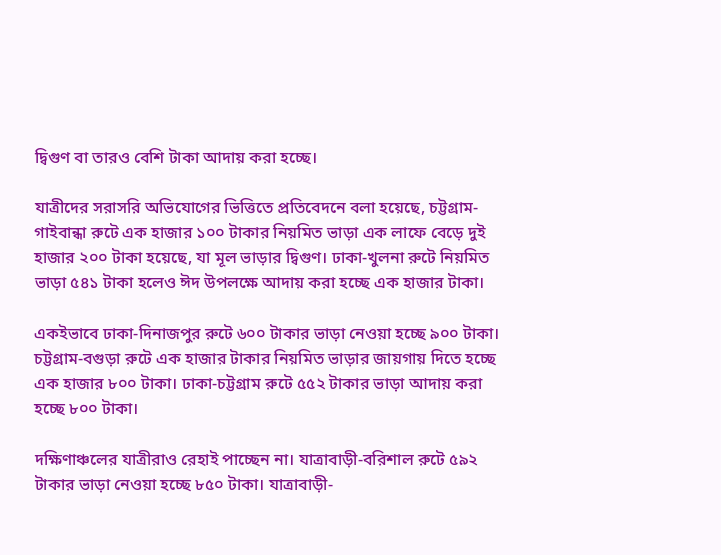দ্বিগুণ বা তারও বেশি টাকা আদায় করা হচ্ছে।

যাত্রীদের সরাসরি অভিযোগের ভিত্তিতে প্রতিবেদনে বলা হয়েছে, চট্টগ্রাম-গাইবান্ধা রুটে এক হাজার ১০০ টাকার নিয়মিত ভাড়া এক লাফে বেড়ে দুই হাজার ২০০ টাকা হয়েছে, যা মূল ভাড়ার দ্বিগুণ। ঢাকা-খুলনা রুটে নিয়মিত ভাড়া ৫৪১ টাকা হলেও ঈদ উপলক্ষে আদায় করা হচ্ছে এক হাজার টাকা।

একইভাবে ঢাকা-দিনাজপুর রুটে ৬০০ টাকার ভাড়া নেওয়া হচ্ছে ৯০০ টাকা। চট্টগ্রাম-বগুড়া রুটে এক হাজার টাকার নিয়মিত ভাড়ার জায়গায় দিতে হচ্ছে এক হাজার ৮০০ টাকা। ঢাকা-চট্টগ্রাম রুটে ৫৫২ টাকার ভাড়া আদায় করা হচ্ছে ৮০০ টাকা।

দক্ষিণাঞ্চলের যাত্রীরাও রেহাই পাচ্ছেন না। যাত্রাবাড়ী-বরিশাল রুটে ৫৯২ টাকার ভাড়া নেওয়া হচ্ছে ৮৫০ টাকা। যাত্রাবাড়ী-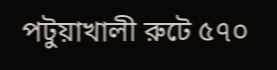পটুয়াখালী রুটে ৫৭০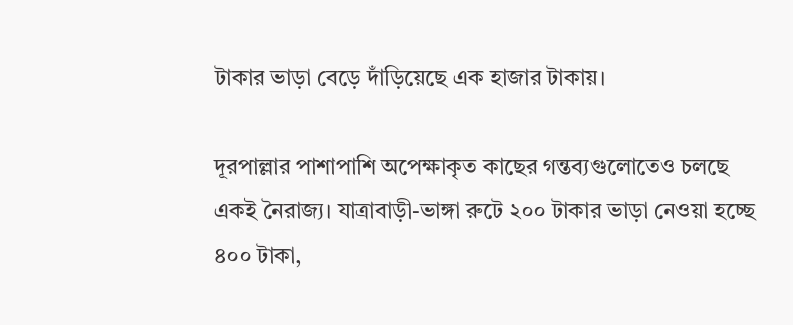টাকার ভাড়া বেড়ে দাঁড়িয়েছে এক হাজার টাকায়।

দূরপাল্লার পাশাপাশি অপেক্ষাকৃত কাছের গন্তব্যগুলোতেও চলছে একই নৈরাজ্য। যাত্রাবাড়ী-ভাঙ্গা রুটে ২০০ টাকার ভাড়া নেওয়া হচ্ছে ৪০০ টাকা,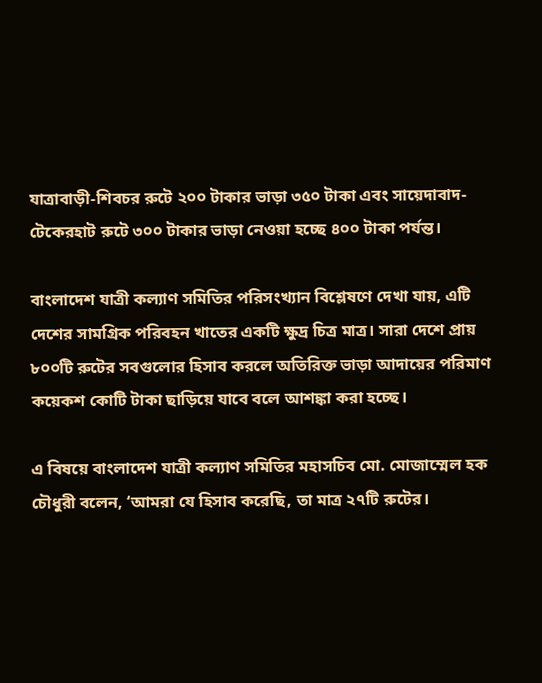যাত্রাবাড়ী-শিবচর রুটে ২০০ টাকার ভাড়া ৩৫০ টাকা এবং সায়েদাবাদ-টেকেরহাট রুটে ৩০০ টাকার ভাড়া নেওয়া হচ্ছে ৪০০ টাকা পর্যন্ত।

বাংলাদেশ যাত্রী কল্যাণ সমিতির পরিসংখ্যান বিশ্লেষণে দেখা যায়, এটি দেশের সামগ্রিক পরিবহন খাতের একটি ক্ষুদ্র চিত্র মাত্র। সারা দেশে প্রায় ৮০০টি রুটের সবগুলোর হিসাব করলে অতিরিক্ত ভাড়া আদায়ের পরিমাণ কয়েকশ কোটি টাকা ছাড়িয়ে যাবে বলে আশঙ্কা করা হচ্ছে।

এ বিষয়ে বাংলাদেশ যাত্রী কল্যাণ সমিতির মহাসচিব মো. মোজাম্মেল হক চৌধুরী বলেন, ‘আমরা যে হিসাব করেছি, তা মাত্র ২৭টি রুটের।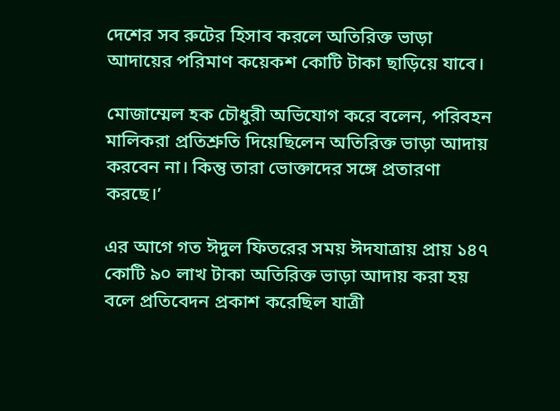দেশের সব রুটের হিসাব করলে অতিরিক্ত ভাড়া আদায়ের পরিমাণ কয়েকশ কোটি টাকা ছাড়িয়ে যাবে।

মোজাম্মেল হক চৌধুরী অভিযোগ করে বলেন, পরিবহন মালিকরা প্রতিশ্রুতি দিয়েছিলেন অতিরিক্ত ভাড়া আদায় করবেন না। কিন্তু তারা ভোক্তাদের সঙ্গে প্রতারণা করছে।’

এর আগে গত ঈদুল ফিতরের সময় ঈদযাত্রায় প্রায় ১৪৭ কোটি ৯০ লাখ টাকা অতিরিক্ত ভাড়া আদায় করা হয় বলে প্রতিবেদন প্রকাশ করেছিল যাত্রী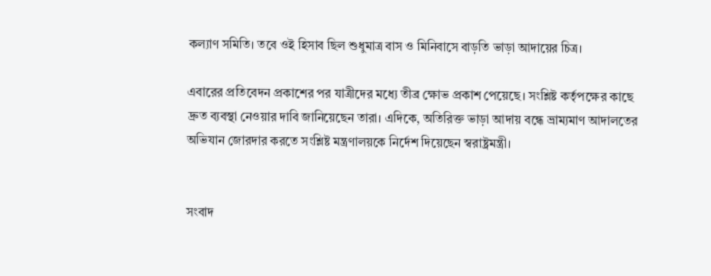কল্যাণ সমিতি। তবে ওই হিসাব ছিল শুধুমাত্র বাস ও মিনিবাসে বাড়তি ভাড়া আদায়ের চিত্র।

এবারের প্রতিবেদন প্রকাশের পর যাত্রীদের মধ্যে তীব্র ক্ষোভ প্রকাশ পেয়েছে। সংশ্লিষ্ট কর্তৃপক্ষের কাছে দ্রুত ব্যবস্থা নেওয়ার দাবি জানিয়েছেন তারা। এদিকে, অতিরিক্ত ভাড়া আদায় বন্ধে ভ্রাম্যমাণ আদালতের অভিযান জোরদার করতে সংশ্লিষ্ট মন্ত্রণালয়কে নির্দেশ দিয়েছেন স্বরাষ্ট্রমন্ত্রী।


সংবাদ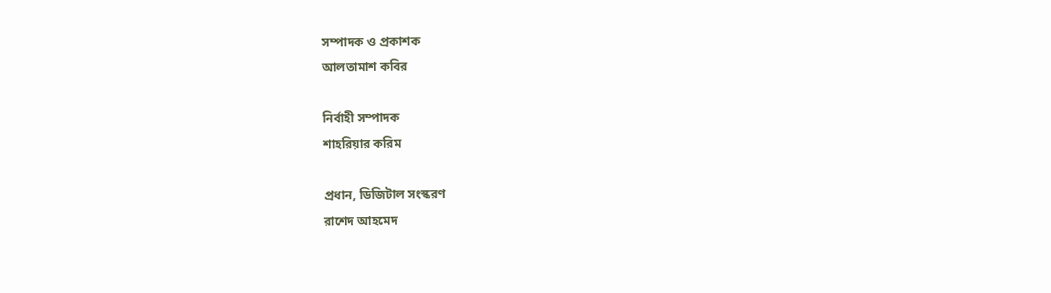সম্পাদক ও প্রকাশক
আলতামাশ কবির

নির্বাহী সম্পাদক
শাহরিয়ার করিম

প্রধান, ডিজিটাল সংস্করণ
রাশেদ আহমেদ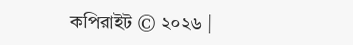কপিরাইট © ২০২৬ |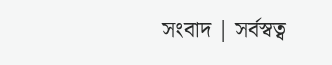সংবাদ | সর্বস্বত্ব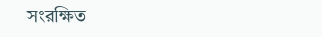সংরক্ষিত